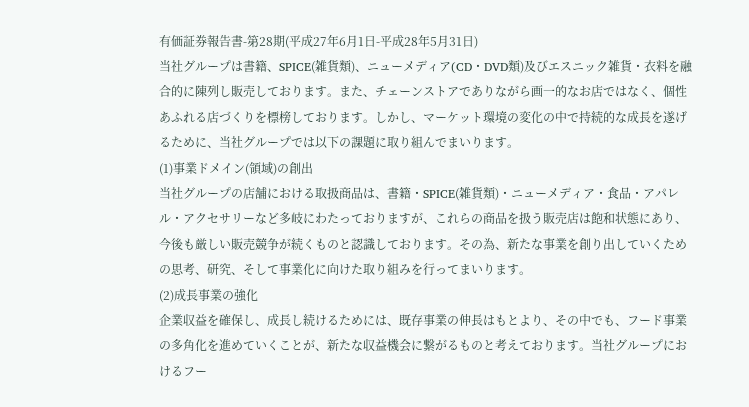有価証券報告書-第28期(平成27年6月1日-平成28年5月31日)
当社グループは書籍、SPICE(雑貨類)、ニューメディア(CD・DVD類)及びエスニック雑貨・衣料を融合的に陳列し販売しております。また、チェーンストアでありながら画一的なお店ではなく、個性あふれる店づくりを標榜しております。しかし、マーケット環境の変化の中で持続的な成長を遂げるために、当社グループでは以下の課題に取り組んでまいります。
(1)事業ドメイン(領域)の創出
当社グループの店舗における取扱商品は、書籍・SPICE(雑貨類)・ニューメディア・食品・アパレル・アクセサリーなど多岐にわたっておりますが、これらの商品を扱う販売店は飽和状態にあり、今後も厳しい販売競争が続くものと認識しております。その為、新たな事業を創り出していくための思考、研究、そして事業化に向けた取り組みを行ってまいります。
(2)成長事業の強化
企業収益を確保し、成長し続けるためには、既存事業の伸長はもとより、その中でも、フード事業の多角化を進めていくことが、新たな収益機会に繋がるものと考えております。当社グループにおけるフー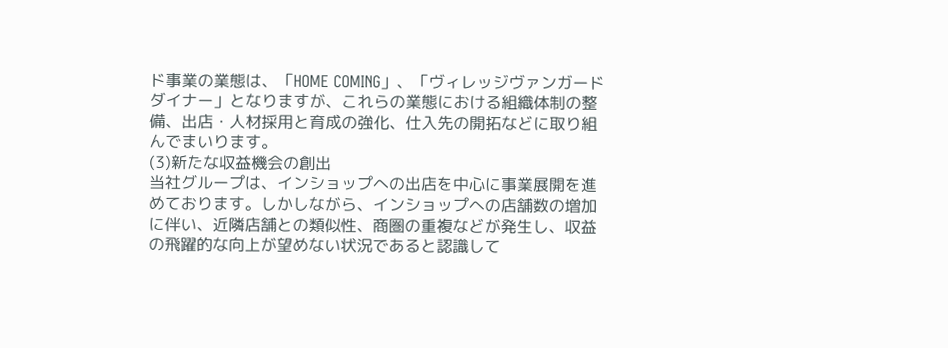ド事業の業態は、「HOME COMING」、「ヴィレッジヴァンガードダイナー」となりますが、これらの業態における組織体制の整備、出店・人材採用と育成の強化、仕入先の開拓などに取り組んでまいります。
(3)新たな収益機会の創出
当社グループは、インショップへの出店を中心に事業展開を進めております。しかしながら、インショップへの店舗数の増加に伴い、近隣店舗との類似性、商圏の重複などが発生し、収益の飛躍的な向上が望めない状況であると認識して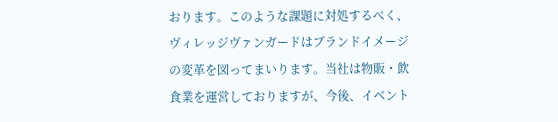おります。このような課題に対処するべく、ヴィレッジヴァンガードはブランドイメージの変革を図ってまいります。当社は物販・飲食業を運営しておりますが、今後、イベント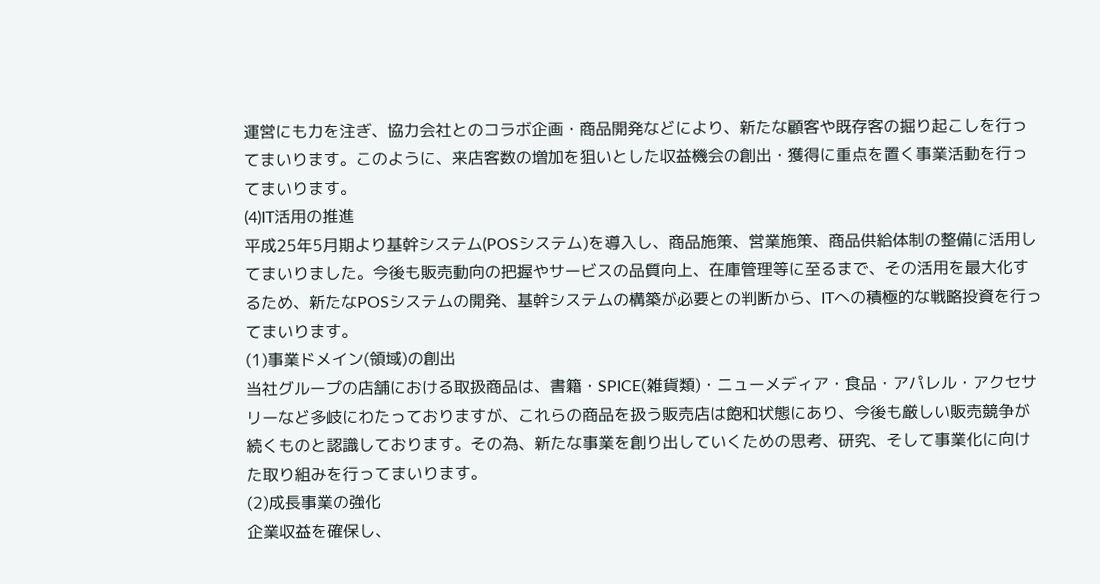運営にも力を注ぎ、協力会社とのコラボ企画・商品開発などにより、新たな顧客や既存客の掘り起こしを行ってまいります。このように、来店客数の増加を狙いとした収益機会の創出・獲得に重点を置く事業活動を行ってまいります。
(4)IT活用の推進
平成25年5月期より基幹システム(POSシステム)を導入し、商品施策、営業施策、商品供給体制の整備に活用してまいりました。今後も販売動向の把握やサービスの品質向上、在庫管理等に至るまで、その活用を最大化するため、新たなPOSシステムの開発、基幹システムの構築が必要との判断から、ITへの積極的な戦略投資を行ってまいります。
(1)事業ドメイン(領域)の創出
当社グループの店舗における取扱商品は、書籍・SPICE(雑貨類)・ニューメディア・食品・アパレル・アクセサリーなど多岐にわたっておりますが、これらの商品を扱う販売店は飽和状態にあり、今後も厳しい販売競争が続くものと認識しております。その為、新たな事業を創り出していくための思考、研究、そして事業化に向けた取り組みを行ってまいります。
(2)成長事業の強化
企業収益を確保し、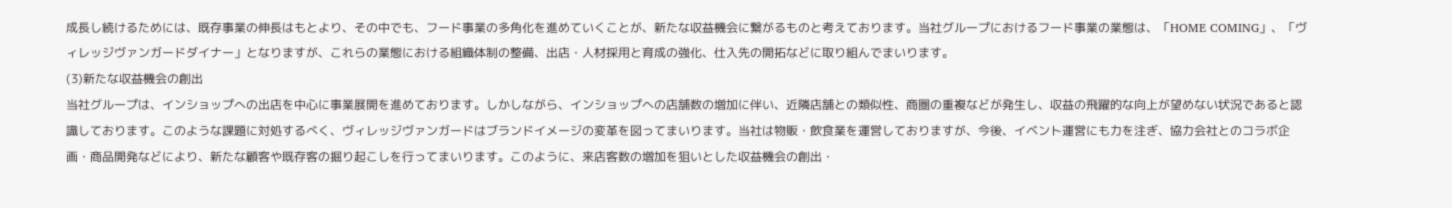成長し続けるためには、既存事業の伸長はもとより、その中でも、フード事業の多角化を進めていくことが、新たな収益機会に繋がるものと考えております。当社グループにおけるフード事業の業態は、「HOME COMING」、「ヴィレッジヴァンガードダイナー」となりますが、これらの業態における組織体制の整備、出店・人材採用と育成の強化、仕入先の開拓などに取り組んでまいります。
(3)新たな収益機会の創出
当社グループは、インショップへの出店を中心に事業展開を進めております。しかしながら、インショップへの店舗数の増加に伴い、近隣店舗との類似性、商圏の重複などが発生し、収益の飛躍的な向上が望めない状況であると認識しております。このような課題に対処するべく、ヴィレッジヴァンガードはブランドイメージの変革を図ってまいります。当社は物販・飲食業を運営しておりますが、今後、イベント運営にも力を注ぎ、協力会社とのコラボ企画・商品開発などにより、新たな顧客や既存客の掘り起こしを行ってまいります。このように、来店客数の増加を狙いとした収益機会の創出・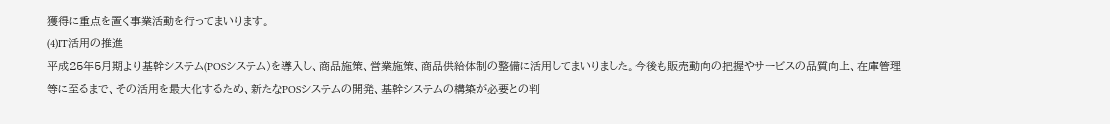獲得に重点を置く事業活動を行ってまいります。
(4)IT活用の推進
平成25年5月期より基幹システム(POSシステム)を導入し、商品施策、営業施策、商品供給体制の整備に活用してまいりました。今後も販売動向の把握やサービスの品質向上、在庫管理等に至るまで、その活用を最大化するため、新たなPOSシステムの開発、基幹システムの構築が必要との判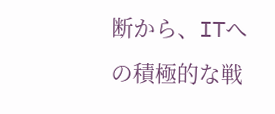断から、ITへの積極的な戦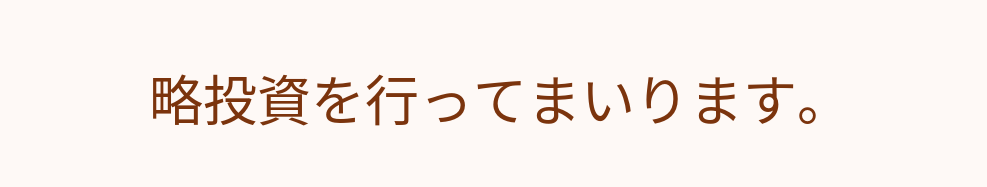略投資を行ってまいります。